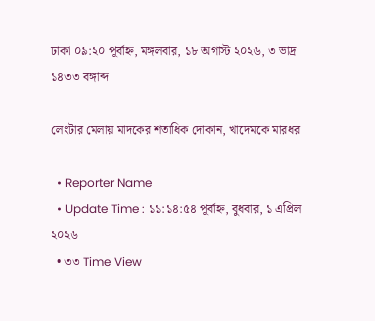ঢাকা ০৯:২০ পূর্বাহ্ন, মঙ্গলবার, ১৮ অগাস্ট ২০২৬, ৩ ভাদ্র ১৪৩৩ বঙ্গাব্দ

লেংটার মেলায় মাদকের শতাধিক দোকান, খাদেমকে মারধর

  • Reporter Name
  • Update Time : ১১:১৪:৫৪ পূর্বাহ্ন, বুধবার, ১ এপ্রিল ২০২৬
  • ৩৩ Time View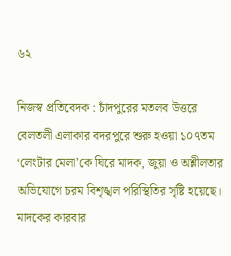৬২

নিজস্ব প্রতিবেদক : চাঁদপুরের মতলব উত্তরে বেলতলী এলাকার বদরপুরে শুরু হওয়া ১০৭তম ‘লেংটার মেলা’কে ঘিরে মাদক, জুয়া ও অশ্লীলতার অভিযোগে চরম বিশৃঙ্খল পরিস্থিতির সৃষ্টি হয়েছে। মাদকের কারবার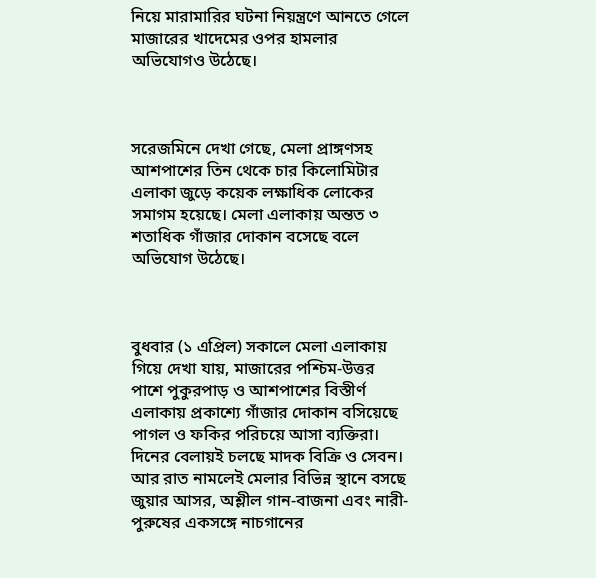নিয়ে মারামারির ঘটনা নিয়ন্ত্রণে আনতে গেলে মাজারের খাদেমের ওপর হামলার অভিযোগও উঠেছে।



সরেজমিনে দেখা গেছে, মেলা প্রাঙ্গণসহ আশপাশের তিন থেকে চার কিলোমিটার এলাকা জুড়ে কয়েক লক্ষাধিক লোকের সমাগম হয়েছে। মেলা এলাকায় অন্তত ৩ শতাধিক গাঁজার দোকান বসেছে বলে অভিযোগ উঠেছে।



বুধবার (১ এপ্রিল) সকালে মেলা এলাকায় গিয়ে দেখা যায়, মাজারের পশ্চিম-উত্তর পাশে পুকুরপাড় ও আশপাশের বিস্তীর্ণ এলাকায় প্রকাশ্যে গাঁজার দোকান বসিয়েছে পাগল ও ফকির পরিচয়ে আসা ব্যক্তিরা। দিনের বেলায়ই চলছে মাদক বিক্রি ও সেবন। আর রাত নামলেই মেলার বিভিন্ন স্থানে বসছে জুয়ার আসর, অশ্লীল গান-বাজনা এবং নারী-পুরুষের একসঙ্গে নাচগানের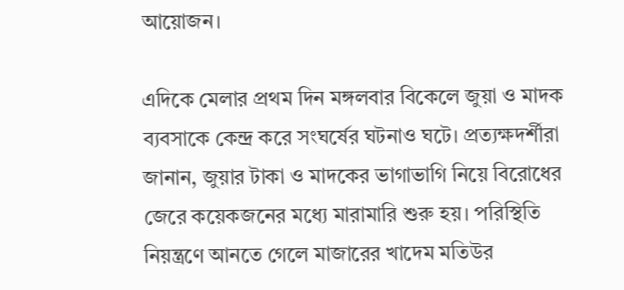আয়োজন।

এদিকে মেলার প্রথম দিন মঙ্গলবার বিকেলে জুয়া ও মাদক ব্যবসাকে কেন্দ্র করে সংঘর্ষের ঘটনাও ঘটে। প্রত্যক্ষদর্শীরা জানান, জুয়ার টাকা ও মাদকের ভাগাভাগি নিয়ে বিরোধের জেরে কয়েকজনের মধ্যে মারামারি শুরু হয়। পরিস্থিতি নিয়ন্ত্রণে আনতে গেলে মাজারের খাদেম মতিউর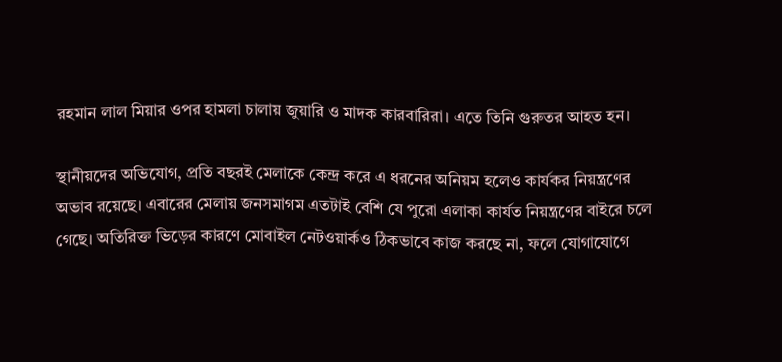রহমান লাল মিয়ার ওপর হামলা চালায় জুয়ারি ও মাদক কারবারিরা। এতে তিনি গুরুতর আহত হন।

স্থানীয়দের অভিযোগ, প্রতি বছরই মেলাকে কেন্দ্র করে এ ধরনের অনিয়ম হলেও কার্যকর নিয়ন্ত্রণের অভাব রয়েছে। এবারের মেলায় জনসমাগম এতটাই বেশি যে পুরো এলাকা কার্যত নিয়ন্ত্রণের বাইরে চলে গেছে। অতিরিক্ত ভিড়ের কারণে মোবাইল নেটওয়ার্কও ঠিকভাবে কাজ করছে না, ফলে যোগাযোগে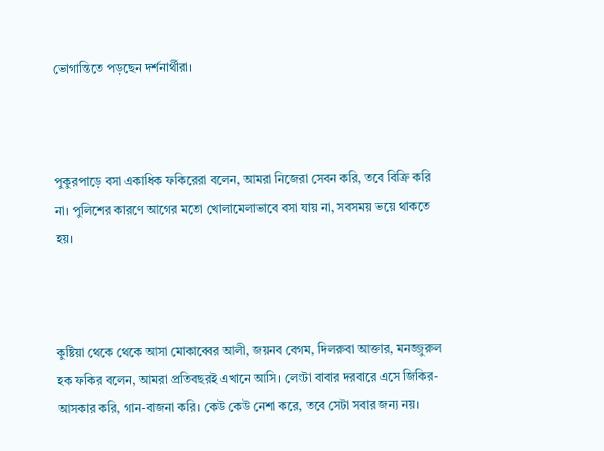ভোগান্তিতে পড়ছেন দর্শনার্থীরা।



পুকুরপাড়ে বসা একাধিক ফকিরেরা বলেন, আমরা নিজেরা সেবন করি, তবে বিক্রি করি না। পুলিশের কারণে আগের মতো খোলামেলাভাবে বসা যায় না, সবসময় ভয়ে থাকতে হয়।



কুষ্টিয়া থেকে থেকে আসা মোকাব্বের আলী, জয়নব বেগম, দিলরুবা আক্তার, মনজ্জুরুল হক ফকির বলেন, আমরা প্রতিবছরই এখানে আসি। লেংটা বাবার দরবারে এসে জিকির-আসকার করি, গান-বাজনা করি। কেউ কেউ নেশা করে, তবে সেটা সবার জন্য নয়।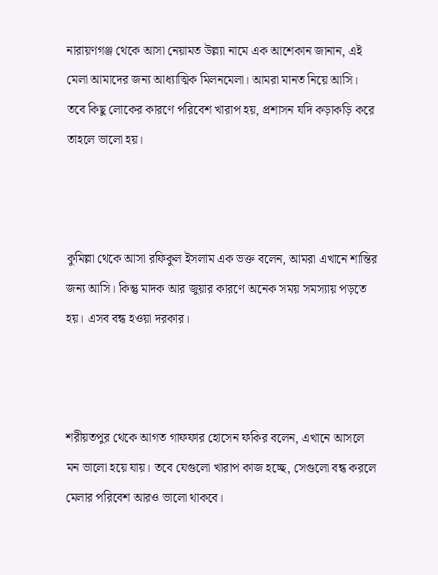নারায়ণগঞ্জ থেকে আসা নেয়ামত উল্ল্যা নামে এক আশেকান জানান, এই মেলা আমাদের জন্য আধ্যাত্মিক মিলনমেলা। আমরা মানত নিয়ে আসি। তবে কিছু লোকের কারণে পরিবেশ খারাপ হয়, প্রশাসন যদি কড়াকড়ি করে তাহলে ভালো হয়।



কুমিল্লা থেকে আসা রফিকুল ইসলাম এক ভক্ত বলেন, আমরা এখানে শান্তির জন্য আসি। কিন্তু মাদক আর জুয়ার কারণে অনেক সময় সমস্যায় পড়তে হয়। এসব বন্ধ হওয়া দরকার।



শরীয়তপুর থেকে আগত গাফফার হোসেন ফকির বলেন, এখানে আসলে মন ভালো হয়ে যায়। তবে যেগুলো খারাপ কাজ হচ্ছে, সেগুলো বন্ধ করলে মেলার পরিবেশ আরও ভালো থাকবে।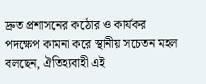দ্রুত প্রশাসনের কঠোর ও কার্যকর পদক্ষেপ কামনা করে স্থানীয় সচেতন মহল বলছেন, ঐতিহ্যবাহী এই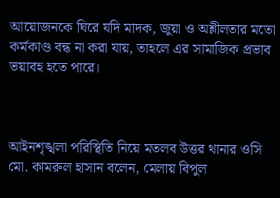আয়োজনকে ঘিরে যদি মাদক, জুয়া ও অশ্লীলতার মতো কর্মকাণ্ড বন্ধ না করা যায়, তাহলে এর সামাজিক প্রভাব ভয়াবহ হতে পারে।



আইনশৃঙ্খলা পরিস্থিতি নিয়ে মতলব উত্তর থানার ওসি মো. কামরুল হাসান বলেন, মেলায় বিপুল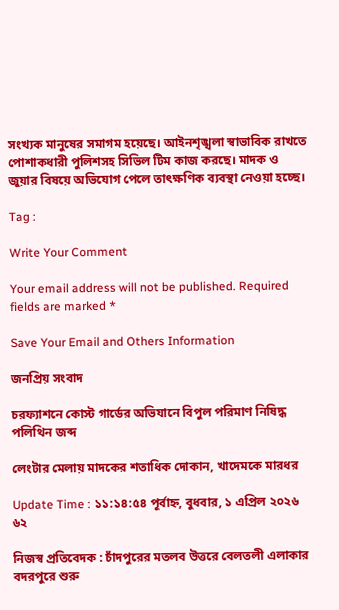সংখ্যক মানুষের সমাগম হয়েছে। আইনশৃঙ্খলা স্বাভাবিক রাখতে পোশাকধারী পুলিশসহ সিভিল টিম কাজ করছে। মাদক ও জুয়ার বিষয়ে অভিযোগ পেলে তাৎক্ষণিক ব্যবস্থা নেওয়া হচ্ছে।

Tag :

Write Your Comment

Your email address will not be published. Required fields are marked *

Save Your Email and Others Information

জনপ্রিয় সংবাদ

চরফ্যাশনে কোস্ট গার্ডের অভিযানে বিপুল পরিমাণ নিষিদ্ধ পলিথিন জব্দ

লেংটার মেলায় মাদকের শতাধিক দোকান, খাদেমকে মারধর

Update Time : ১১:১৪:৫৪ পূর্বাহ্ন, বুধবার, ১ এপ্রিল ২০২৬
৬২

নিজস্ব প্রতিবেদক : চাঁদপুরের মতলব উত্তরে বেলতলী এলাকার বদরপুরে শুরু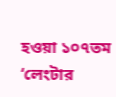হওয়া ১০৭তম ‘লেংটার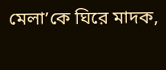মেলা’কে ঘিরে মাদক,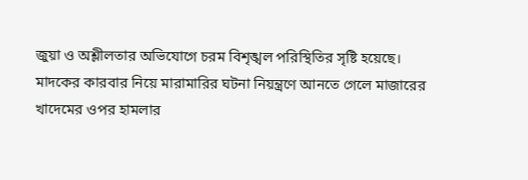জুয়া ও অশ্লীলতার অভিযোগে চরম বিশৃঙ্খল পরিস্থিতির সৃষ্টি হয়েছে। মাদকের কারবার নিয়ে মারামারির ঘটনা নিয়ন্ত্রণে আনতে গেলে মাজারের খাদেমের ওপর হামলার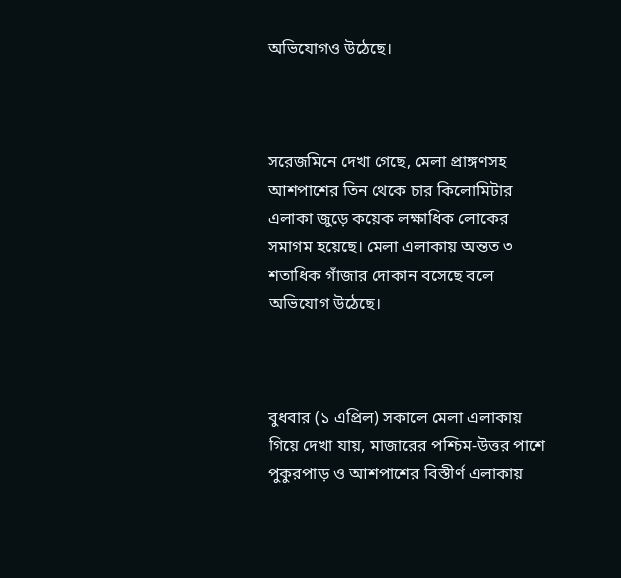অভিযোগও উঠেছে।



সরেজমিনে দেখা গেছে, মেলা প্রাঙ্গণসহ আশপাশের তিন থেকে চার কিলোমিটার এলাকা জুড়ে কয়েক লক্ষাধিক লোকের সমাগম হয়েছে। মেলা এলাকায় অন্তত ৩ শতাধিক গাঁজার দোকান বসেছে বলে অভিযোগ উঠেছে।



বুধবার (১ এপ্রিল) সকালে মেলা এলাকায় গিয়ে দেখা যায়, মাজারের পশ্চিম-উত্তর পাশে পুকুরপাড় ও আশপাশের বিস্তীর্ণ এলাকায়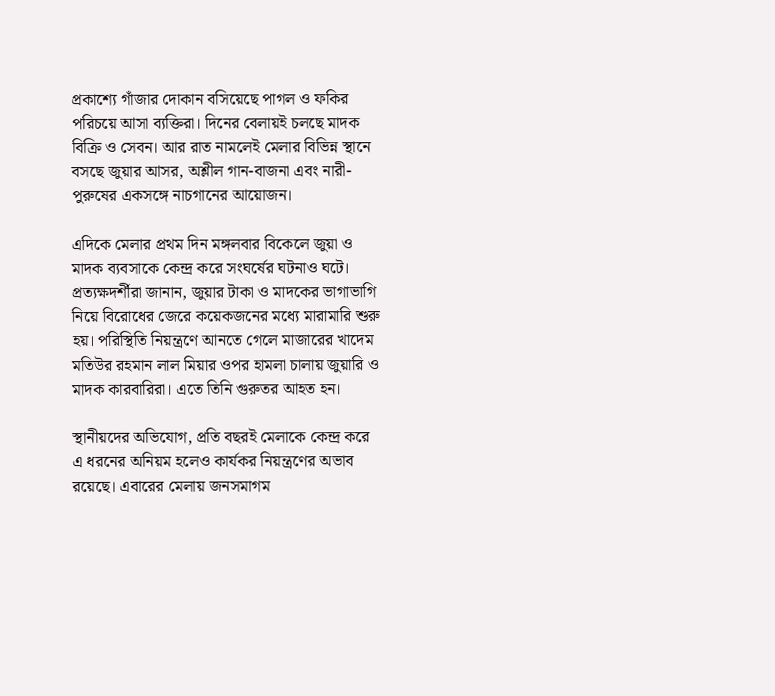প্রকাশ্যে গাঁজার দোকান বসিয়েছে পাগল ও ফকির পরিচয়ে আসা ব্যক্তিরা। দিনের বেলায়ই চলছে মাদক বিক্রি ও সেবন। আর রাত নামলেই মেলার বিভিন্ন স্থানে বসছে জুয়ার আসর, অশ্লীল গান-বাজনা এবং নারী-পুরুষের একসঙ্গে নাচগানের আয়োজন।

এদিকে মেলার প্রথম দিন মঙ্গলবার বিকেলে জুয়া ও মাদক ব্যবসাকে কেন্দ্র করে সংঘর্ষের ঘটনাও ঘটে। প্রত্যক্ষদর্শীরা জানান, জুয়ার টাকা ও মাদকের ভাগাভাগি নিয়ে বিরোধের জেরে কয়েকজনের মধ্যে মারামারি শুরু হয়। পরিস্থিতি নিয়ন্ত্রণে আনতে গেলে মাজারের খাদেম মতিউর রহমান লাল মিয়ার ওপর হামলা চালায় জুয়ারি ও মাদক কারবারিরা। এতে তিনি গুরুতর আহত হন।

স্থানীয়দের অভিযোগ, প্রতি বছরই মেলাকে কেন্দ্র করে এ ধরনের অনিয়ম হলেও কার্যকর নিয়ন্ত্রণের অভাব রয়েছে। এবারের মেলায় জনসমাগম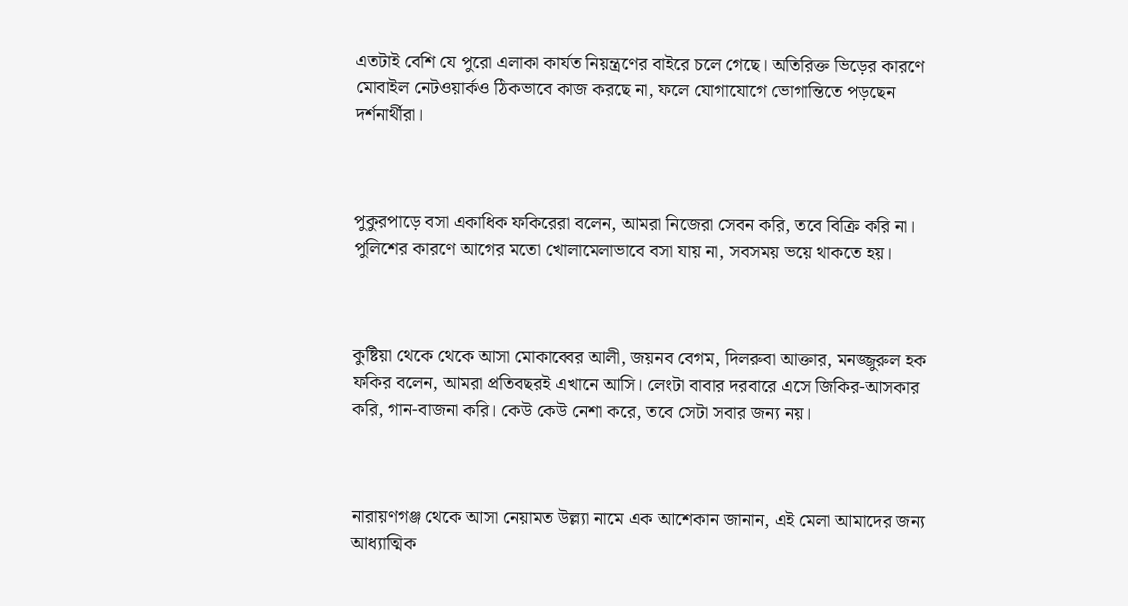এতটাই বেশি যে পুরো এলাকা কার্যত নিয়ন্ত্রণের বাইরে চলে গেছে। অতিরিক্ত ভিড়ের কারণে মোবাইল নেটওয়ার্কও ঠিকভাবে কাজ করছে না, ফলে যোগাযোগে ভোগান্তিতে পড়ছেন দর্শনার্থীরা।



পুকুরপাড়ে বসা একাধিক ফকিরেরা বলেন, আমরা নিজেরা সেবন করি, তবে বিক্রি করি না। পুলিশের কারণে আগের মতো খোলামেলাভাবে বসা যায় না, সবসময় ভয়ে থাকতে হয়।



কুষ্টিয়া থেকে থেকে আসা মোকাব্বের আলী, জয়নব বেগম, দিলরুবা আক্তার, মনজ্জুরুল হক ফকির বলেন, আমরা প্রতিবছরই এখানে আসি। লেংটা বাবার দরবারে এসে জিকির-আসকার করি, গান-বাজনা করি। কেউ কেউ নেশা করে, তবে সেটা সবার জন্য নয়।



নারায়ণগঞ্জ থেকে আসা নেয়ামত উল্ল্যা নামে এক আশেকান জানান, এই মেলা আমাদের জন্য আধ্যাত্মিক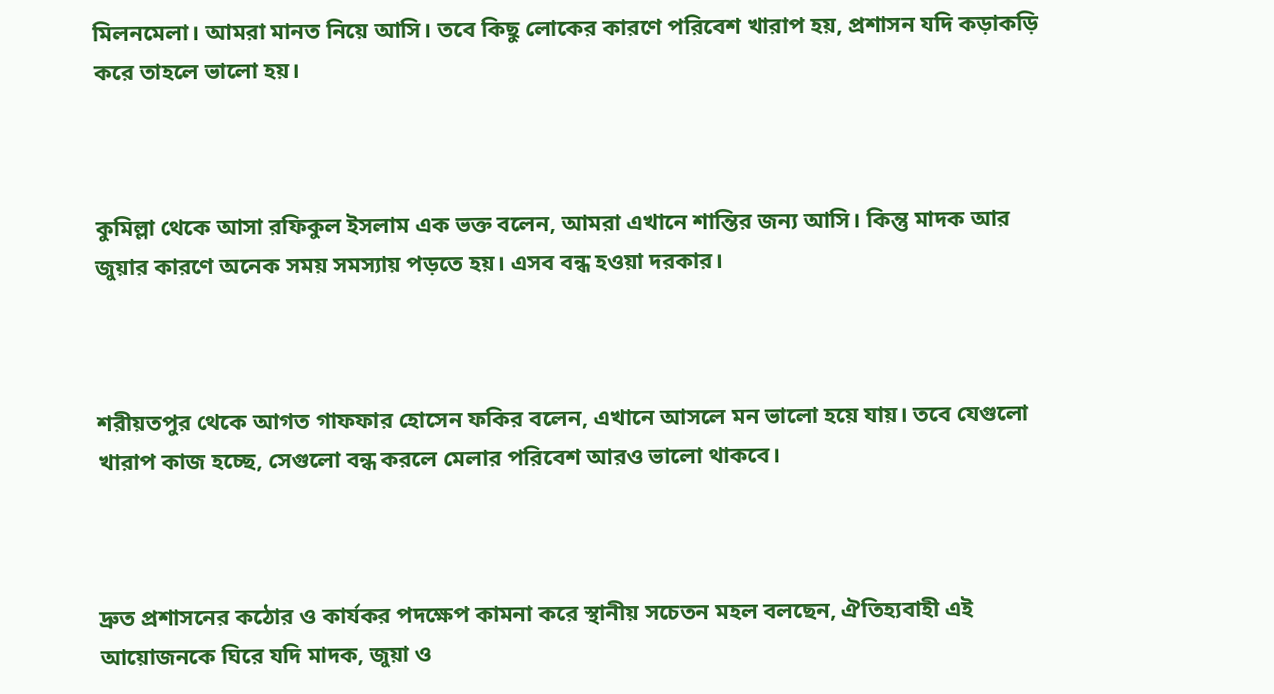মিলনমেলা। আমরা মানত নিয়ে আসি। তবে কিছু লোকের কারণে পরিবেশ খারাপ হয়, প্রশাসন যদি কড়াকড়ি করে তাহলে ভালো হয়।



কুমিল্লা থেকে আসা রফিকুল ইসলাম এক ভক্ত বলেন, আমরা এখানে শান্তির জন্য আসি। কিন্তু মাদক আর জুয়ার কারণে অনেক সময় সমস্যায় পড়তে হয়। এসব বন্ধ হওয়া দরকার।



শরীয়তপুর থেকে আগত গাফফার হোসেন ফকির বলেন, এখানে আসলে মন ভালো হয়ে যায়। তবে যেগুলো খারাপ কাজ হচ্ছে, সেগুলো বন্ধ করলে মেলার পরিবেশ আরও ভালো থাকবে।



দ্রুত প্রশাসনের কঠোর ও কার্যকর পদক্ষেপ কামনা করে স্থানীয় সচেতন মহল বলছেন, ঐতিহ্যবাহী এই আয়োজনকে ঘিরে যদি মাদক, জুয়া ও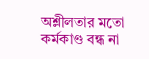অশ্লীলতার মতো কর্মকাণ্ড বন্ধ না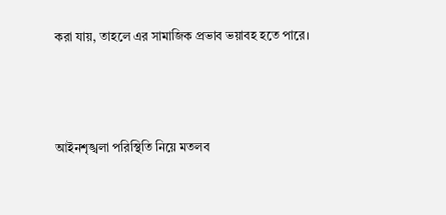করা যায়, তাহলে এর সামাজিক প্রভাব ভয়াবহ হতে পারে।



আইনশৃঙ্খলা পরিস্থিতি নিয়ে মতলব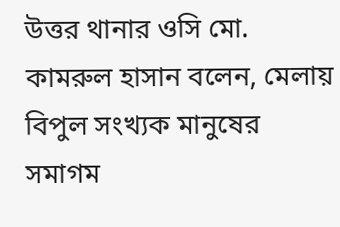উত্তর থানার ওসি মো. কামরুল হাসান বলেন, মেলায় বিপুল সংখ্যক মানুষের সমাগম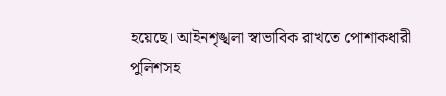হয়েছে। আইনশৃঙ্খলা স্বাভাবিক রাখতে পোশাকধারী পুলিশসহ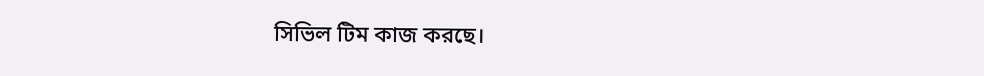সিভিল টিম কাজ করছে।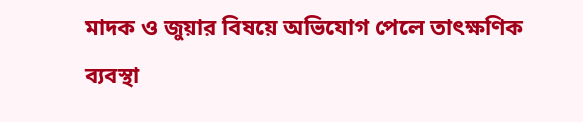মাদক ও জুয়ার বিষয়ে অভিযোগ পেলে তাৎক্ষণিক ব্যবস্থা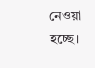নেওয়া হচ্ছে।